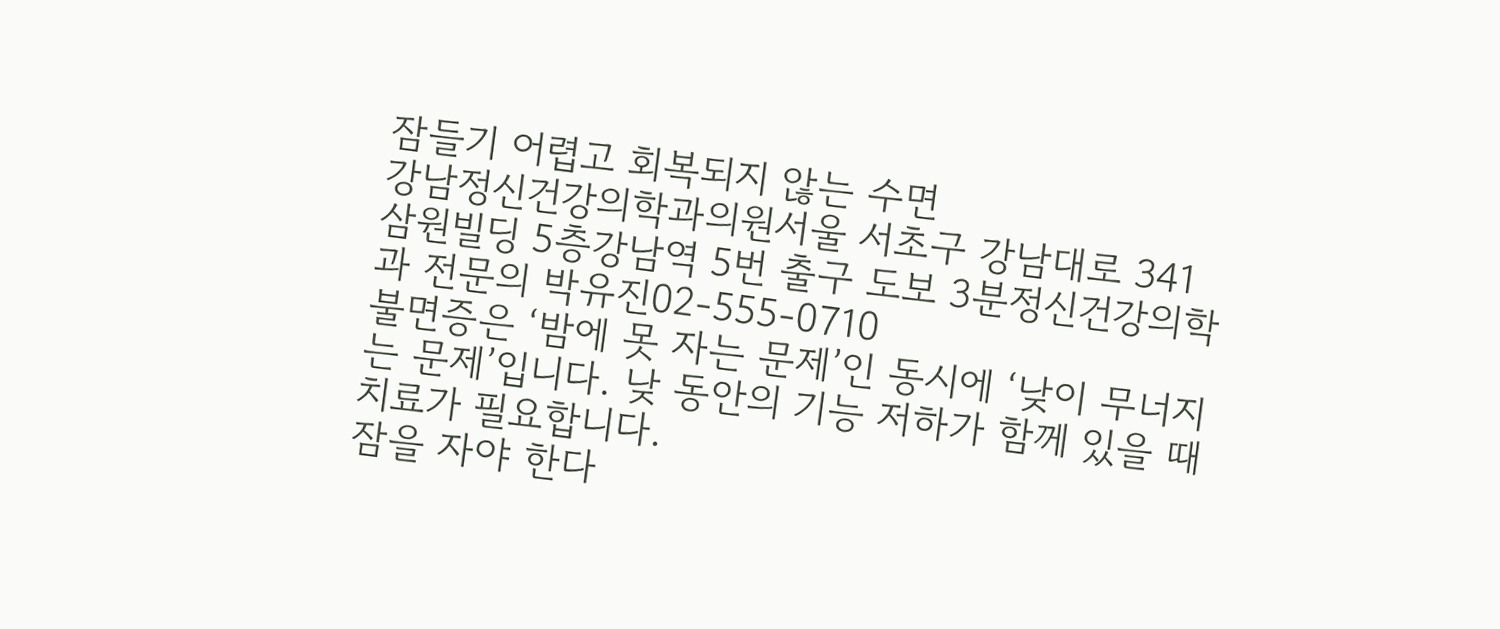잠들기 어렵고 회복되지 않는 수면
강남정신건강의학과의원서울 서초구 강남대로 341 삼원빌딩 5층강남역 5번 출구 도보 3분정신건강의학과 전문의 박유진02-555-0710
불면증은 ‘밤에 못 자는 문제’인 동시에 ‘낮이 무너지는 문제’입니다. 낮 동안의 기능 저하가 함께 있을 때 치료가 필요합니다.
잠을 자야 한다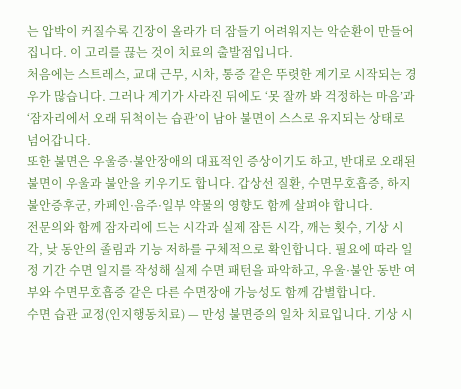는 압박이 커질수록 긴장이 올라가 더 잠들기 어려워지는 악순환이 만들어집니다. 이 고리를 끊는 것이 치료의 출발점입니다.
처음에는 스트레스, 교대 근무, 시차, 통증 같은 뚜렷한 계기로 시작되는 경우가 많습니다. 그러나 계기가 사라진 뒤에도 ‘못 잘까 봐 걱정하는 마음’과 ‘잠자리에서 오래 뒤척이는 습관’이 남아 불면이 스스로 유지되는 상태로 넘어갑니다.
또한 불면은 우울증·불안장애의 대표적인 증상이기도 하고, 반대로 오래된 불면이 우울과 불안을 키우기도 합니다. 갑상선 질환, 수면무호흡증, 하지불안증후군, 카페인·음주·일부 약물의 영향도 함께 살펴야 합니다.
전문의와 함께 잠자리에 드는 시각과 실제 잠든 시각, 깨는 횟수, 기상 시각, 낮 동안의 졸림과 기능 저하를 구체적으로 확인합니다. 필요에 따라 일정 기간 수면 일지를 작성해 실제 수면 패턴을 파악하고, 우울·불안 동반 여부와 수면무호흡증 같은 다른 수면장애 가능성도 함께 감별합니다.
수면 습관 교정(인지행동치료) — 만성 불면증의 일차 치료입니다. 기상 시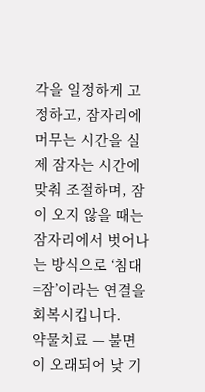각을 일정하게 고정하고, 잠자리에 머무는 시간을 실제 잠자는 시간에 맞춰 조절하며, 잠이 오지 않을 때는 잠자리에서 벗어나는 방식으로 ‘침대=잠’이라는 연결을 회복시킵니다.
약물치료 — 불면이 오래되어 낮 기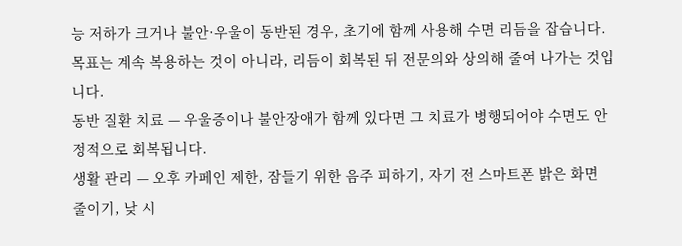능 저하가 크거나 불안·우울이 동반된 경우, 초기에 함께 사용해 수면 리듬을 잡습니다. 목표는 계속 복용하는 것이 아니라, 리듬이 회복된 뒤 전문의와 상의해 줄여 나가는 것입니다.
동반 질환 치료 — 우울증이나 불안장애가 함께 있다면 그 치료가 병행되어야 수면도 안정적으로 회복됩니다.
생활 관리 — 오후 카페인 제한, 잠들기 위한 음주 피하기, 자기 전 스마트폰 밝은 화면 줄이기, 낮 시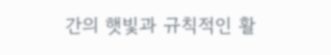간의 햇빛과 규칙적인 활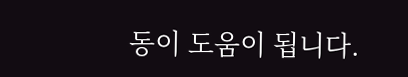동이 도움이 됩니다.